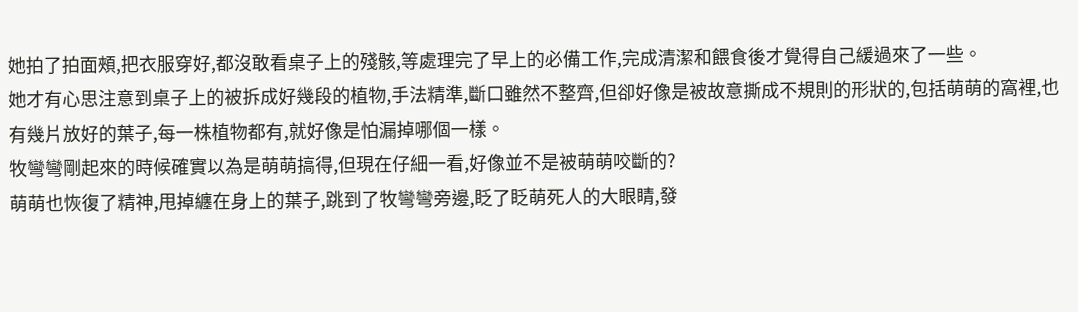她拍了拍面頰,把衣服穿好,都沒敢看桌子上的殘骸,等處理完了早上的必備工作,完成清潔和餵食後才覺得自己緩過來了一些。
她才有心思注意到桌子上的被拆成好幾段的植物,手法精準,斷口雖然不整齊,但卻好像是被故意撕成不規則的形狀的,包括萌萌的窩裡,也有幾片放好的葉子,每一株植物都有,就好像是怕漏掉哪個一樣。
牧彎彎剛起來的時候確實以為是萌萌搞得,但現在仔細一看,好像並不是被萌萌咬斷的?
萌萌也恢復了精神,甩掉纏在身上的葉子,跳到了牧彎彎旁邊,眨了眨萌死人的大眼睛,發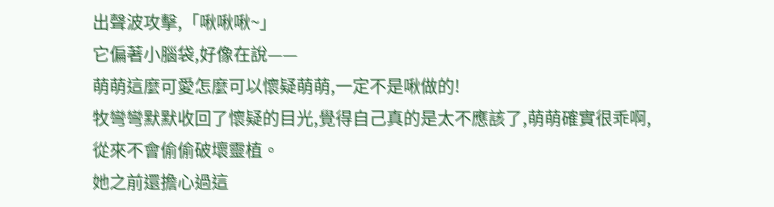出聲波攻擊,「啾啾啾~」
它偏著小腦袋,好像在說——
萌萌這麼可愛怎麼可以懷疑萌萌,一定不是啾做的!
牧彎彎默默收回了懷疑的目光,覺得自己真的是太不應該了,萌萌確實很乖啊,從來不會偷偷破壞靈植。
她之前還擔心過這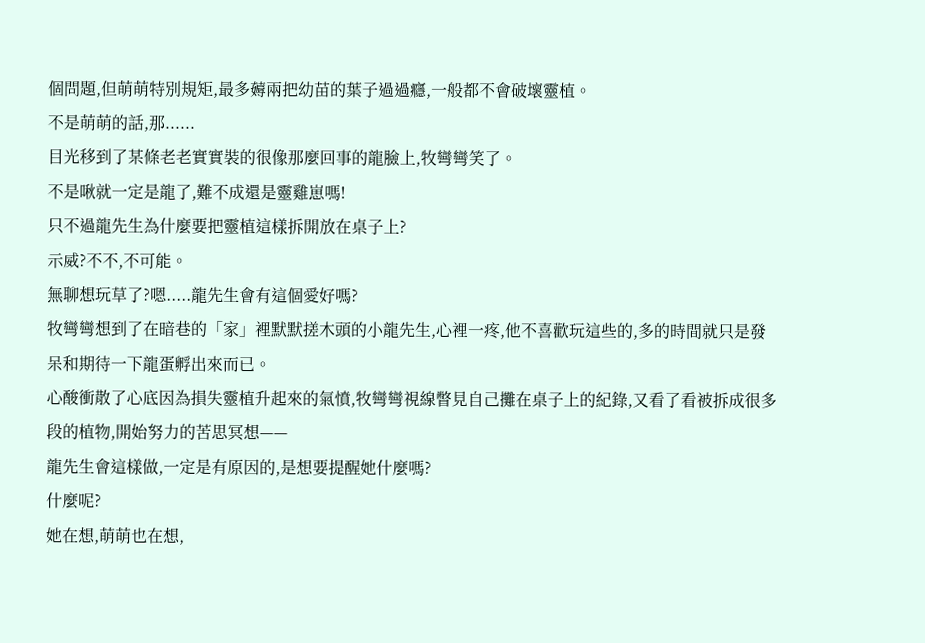個問題,但萌萌特別規矩,最多薅兩把幼苗的葉子過過癮,一般都不會破壞靈植。
不是萌萌的話,那......
目光移到了某條老老實實裝的很像那麼回事的龍臉上,牧彎彎笑了。
不是啾就一定是龍了,難不成還是靈雞崽嗎!
只不過龍先生為什麼要把靈植這樣拆開放在桌子上?
示威?不不,不可能。
無聊想玩草了?嗯.....龍先生會有這個愛好嗎?
牧彎彎想到了在暗巷的「家」裡默默搓木頭的小龍先生,心裡一疼,他不喜歡玩這些的,多的時間就只是發呆和期待一下龍蛋孵出來而已。
心酸衝散了心底因為損失靈植升起來的氣憤,牧彎彎視線瞥見自己攤在桌子上的紀錄,又看了看被拆成很多段的植物,開始努力的苦思冥想——
龍先生會這樣做,一定是有原因的,是想要提醒她什麼嗎?
什麼呢?
她在想,萌萌也在想,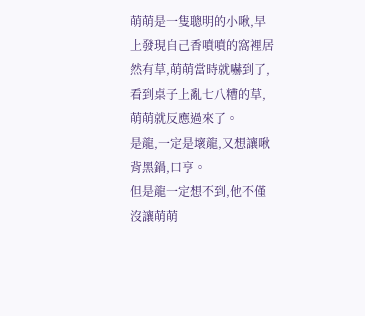萌萌是一隻聰明的小啾,早上發現自己香噴噴的窩裡居然有草,萌萌當時就嚇到了,看到桌子上亂七八糟的草,萌萌就反應過來了。
是龍,一定是壞龍,又想讓啾背黑鍋,口亨。
但是龍一定想不到,他不僅沒讓萌萌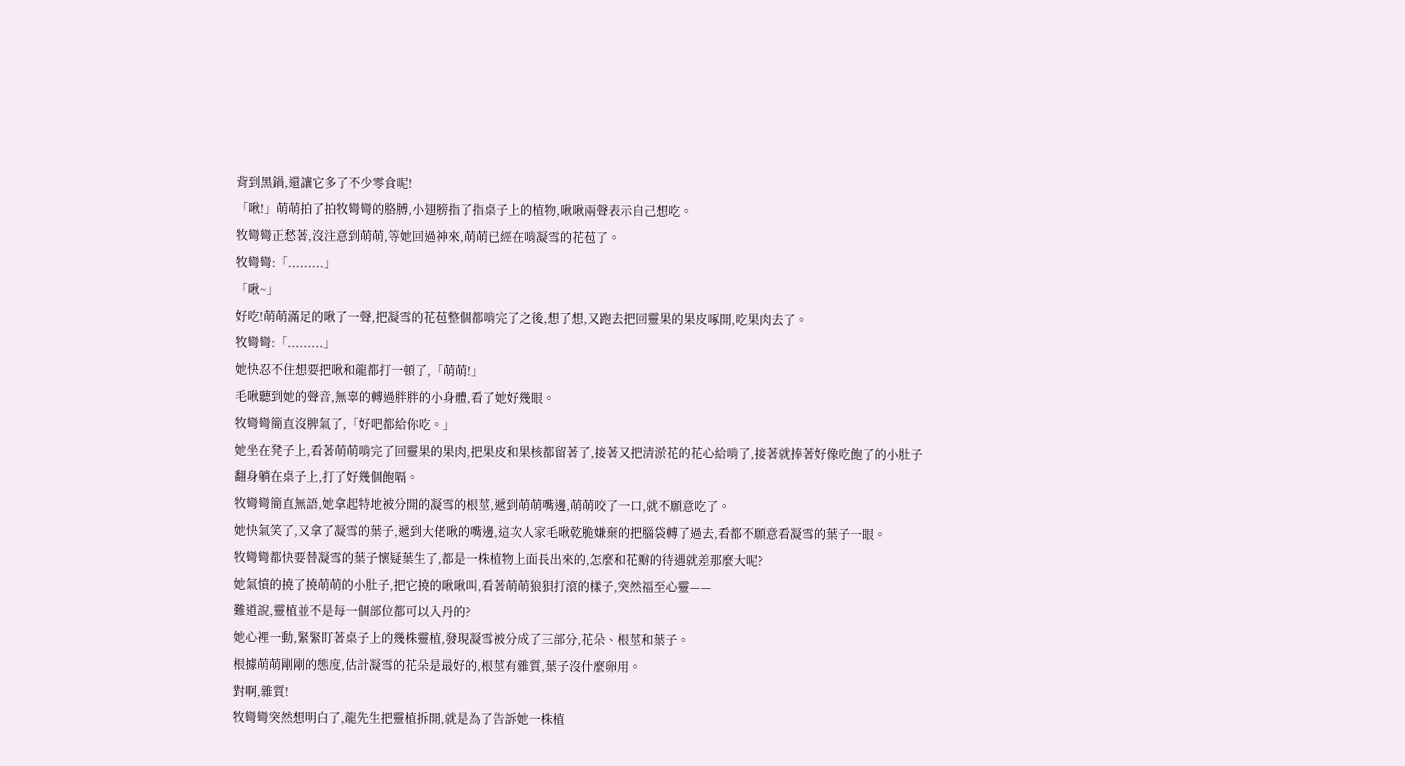背到黑鍋,還讓它多了不少零食呢!
「啾!」萌萌拍了拍牧彎彎的胳膊,小翅膀指了指桌子上的植物,啾啾兩聲表示自己想吃。
牧彎彎正愁著,沒注意到萌萌,等她回過神來,萌萌已經在啃凝雪的花苞了。
牧彎彎:「.........」
「啾~」
好吃!萌萌滿足的啾了一聲,把凝雪的花苞整個都啃完了之後,想了想,又跑去把回靈果的果皮啄開,吃果肉去了。
牧彎彎:「.........」
她快忍不住想要把啾和龍都打一頓了,「萌萌!」
毛啾聽到她的聲音,無辜的轉過胖胖的小身體,看了她好幾眼。
牧彎彎簡直沒脾氣了,「好吧都給你吃。」
她坐在凳子上,看著萌萌啃完了回靈果的果肉,把果皮和果核都留著了,接著又把清淤花的花心給啃了,接著就捧著好像吃飽了的小肚子翻身躺在桌子上,打了好幾個飽嗝。
牧彎彎簡直無語,她拿起特地被分開的凝雪的根莖,遞到萌萌嘴邊,萌萌咬了一口,就不願意吃了。
她快氣笑了,又拿了凝雪的葉子,遞到大佬啾的嘴邊,這次人家毛啾乾脆嫌棄的把腦袋轉了過去,看都不願意看凝雪的葉子一眼。
牧彎彎都快要替凝雪的葉子懷疑葉生了,都是一株植物上面長出來的,怎麼和花瓣的待遇就差那麼大呢?
她氣憤的撓了撓萌萌的小肚子,把它撓的啾啾叫,看著萌萌狼狽打滾的樣子,突然福至心靈——
難道說,靈植並不是每一個部位都可以入丹的?
她心裡一動,緊緊盯著桌子上的幾株靈植,發現凝雪被分成了三部分,花朵、根莖和葉子。
根據萌萌剛剛的態度,估計凝雪的花朵是最好的,根莖有雜質,葉子沒什麼卵用。
對啊,雜質!
牧彎彎突然想明白了,龍先生把靈植拆開,就是為了告訴她一株植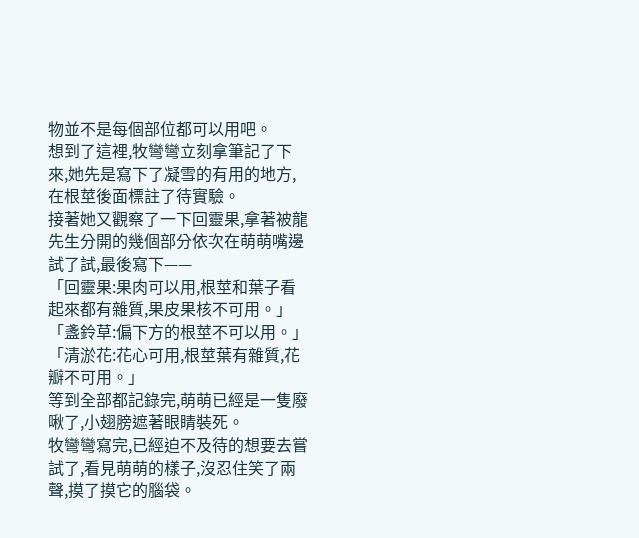物並不是每個部位都可以用吧。
想到了這裡,牧彎彎立刻拿筆記了下來,她先是寫下了凝雪的有用的地方,在根莖後面標註了待實驗。
接著她又觀察了一下回靈果,拿著被龍先生分開的幾個部分依次在萌萌嘴邊試了試,最後寫下——
「回靈果:果肉可以用,根莖和葉子看起來都有雜質,果皮果核不可用。」
「盞鈴草:偏下方的根莖不可以用。」
「清淤花:花心可用,根莖葉有雜質,花瓣不可用。」
等到全部都記錄完,萌萌已經是一隻廢啾了,小翅膀遮著眼睛裝死。
牧彎彎寫完,已經迫不及待的想要去嘗試了,看見萌萌的樣子,沒忍住笑了兩聲,摸了摸它的腦袋。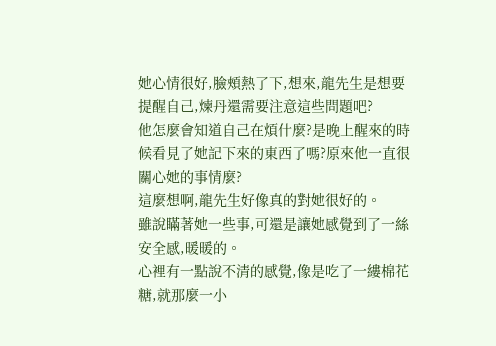她心情很好,臉頰熱了下,想來,龍先生是想要提醒自己,煉丹還需要注意這些問題吧?
他怎麼會知道自己在煩什麼?是晚上醒來的時候看見了她記下來的東西了嗎?原來他一直很關心她的事情麼?
這麼想啊,龍先生好像真的對她很好的。
雖說瞞著她一些事,可還是讓她感覺到了一絲安全感,暖暖的。
心裡有一點說不清的感覺,像是吃了一縷棉花糖,就那麼一小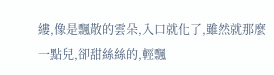縷,像是飄散的雲朵,入口就化了,雖然就那麼一點兒,卻甜絲絲的,輕飄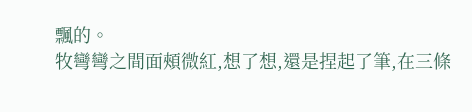飄的。
牧彎彎之間面頰微紅,想了想,還是捏起了筆,在三條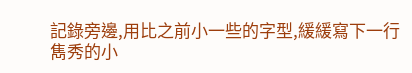記錄旁邊,用比之前小一些的字型,緩緩寫下一行雋秀的小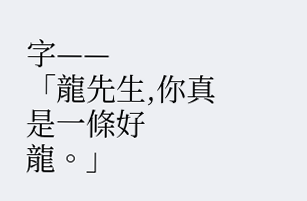字——
「龍先生,你真是一條好龍。」